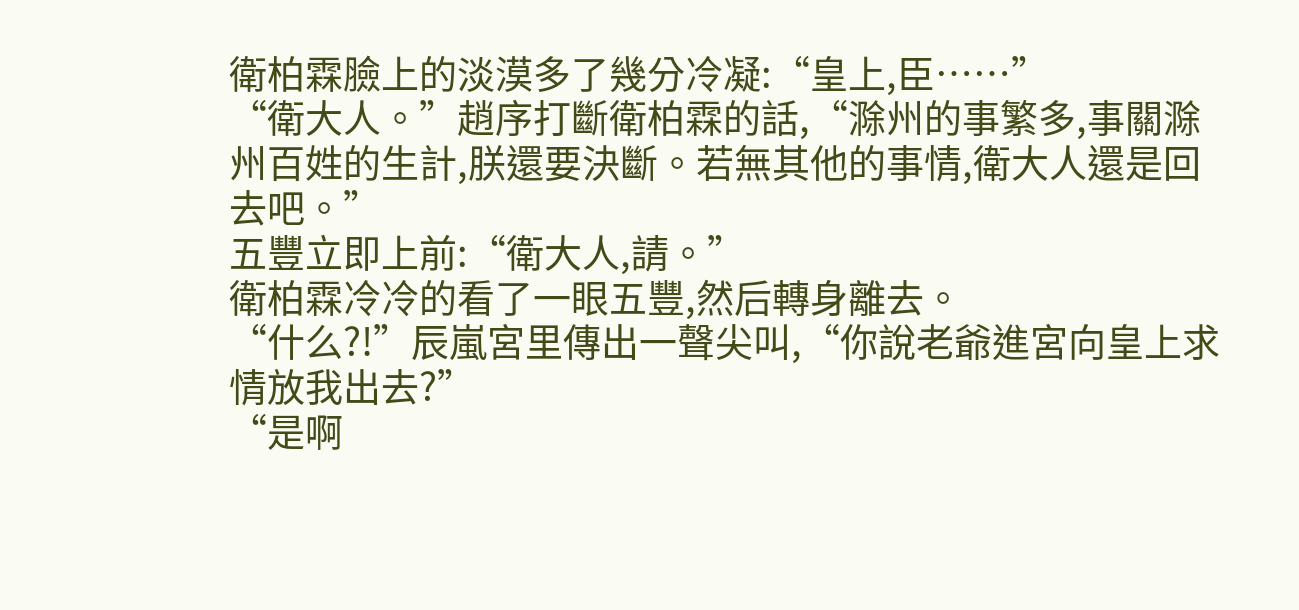衛柏霖臉上的淡漠多了幾分冷凝:“皇上,臣……”
“衛大人。”趙序打斷衛柏霖的話,“滁州的事繁多,事關滁州百姓的生計,朕還要決斷。若無其他的事情,衛大人還是回去吧。”
五豐立即上前:“衛大人,請。”
衛柏霖冷冷的看了一眼五豐,然后轉身離去。
“什么?!”辰嵐宮里傳出一聲尖叫,“你說老爺進宮向皇上求情放我出去?”
“是啊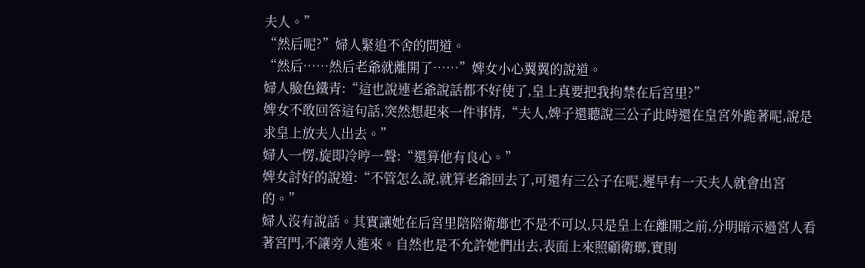夫人。”
“然后呢?”婦人緊追不舍的問道。
“然后……然后老爺就離開了……”婢女小心翼翼的說道。
婦人臉色鐵青:“這也說連老爺說話都不好使了,皇上真要把我拘禁在后宮里?”
婢女不敢回答這句話,突然想起來一件事情,“夫人,婢子還聽說三公子此時還在皇宮外跪著呢,說是求皇上放夫人出去。”
婦人一愣,旋即冷哼一聲:“還算他有良心。”
婢女討好的說道:“不管怎么說,就算老爺回去了,可還有三公子在呢,遲早有一天夫人就會出宮的。”
婦人沒有說話。其實讓她在后宮里陪陪衛瑯也不是不可以,只是皇上在離開之前,分明暗示過宮人看著宮門,不讓旁人進來。自然也是不允許她們出去,表面上來照顧衛瑯,實則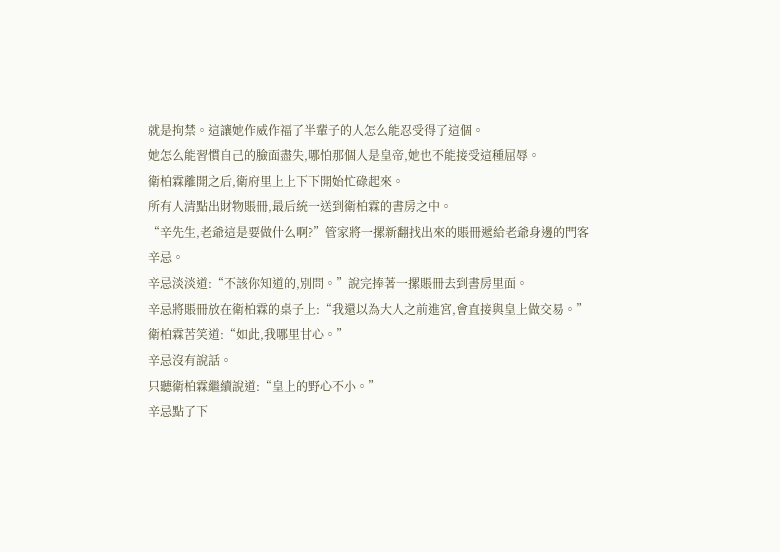就是拘禁。這讓她作威作福了半輩子的人怎么能忍受得了這個。
她怎么能習慣自己的臉面盡失,哪怕那個人是皇帝,她也不能接受這種屈辱。
衛柏霖離開之后,衛府里上上下下開始忙碌起來。
所有人清點出財物賬冊,最后統一送到衛柏霖的書房之中。
“辛先生,老爺這是要做什么啊?”管家將一摞新翻找出來的賬冊遞給老爺身邊的門客辛忌。
辛忌淡淡道:“不該你知道的,別問。”說完捧著一摞賬冊去到書房里面。
辛忌將賬冊放在衛柏霖的桌子上:“我還以為大人之前進宮,會直接與皇上做交易。”
衛柏霖苦笑道:“如此,我哪里甘心。”
辛忌沒有說話。
只聽衛柏霖繼續說道:“皇上的野心不小。”
辛忌點了下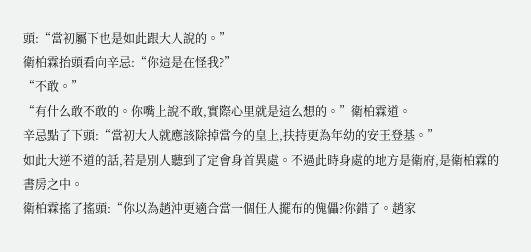頭:“當初屬下也是如此跟大人說的。”
衛柏霖抬頭看向辛忌:“你這是在怪我?”
“不敢。”
“有什么敢不敢的。你嘴上說不敢,實際心里就是這么想的。”衛柏霖道。
辛忌點了下頭:“當初大人就應該除掉當今的皇上,扶持更為年幼的安王登基。”
如此大逆不道的話,若是別人聽到了定會身首異處。不過此時身處的地方是衛府,是衛柏霖的書房之中。
衛柏霖搖了搖頭:“你以為趙沖更適合當一個任人擺布的傀儡?你錯了。趙家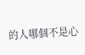的人哪個不是心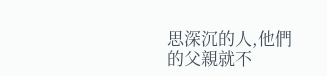思深沉的人,他們的父親就不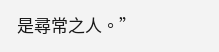是尋常之人。”